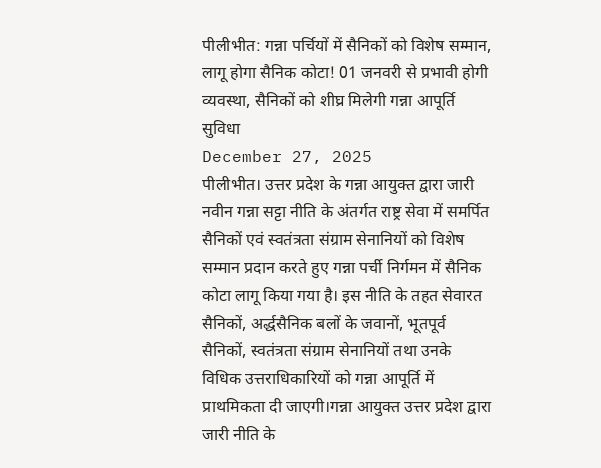पीलीभीत: गन्ना पर्चियों में सैनिकों को विशेष सम्मान, लागू होगा सैनिक कोटा! 01 जनवरी से प्रभावी होगी व्यवस्था, सैनिकों को शीघ्र मिलेगी गन्ना आपूर्ति सुविधा
December 27, 2025
पीलीभीत। उत्तर प्रदेश के गन्ना आयुक्त द्वारा जारी नवीन गन्ना सट्टा नीति के अंतर्गत राष्ट्र सेवा में समर्पित सैनिकों एवं स्वतंत्रता संग्राम सेनानियों को विशेष सम्मान प्रदान करते हुए गन्ना पर्ची निर्गमन में सैनिक कोटा लागू किया गया है। इस नीति के तहत सेवारत सैनिकों, अर्द्धसैनिक बलों के जवानों, भूतपूर्व सैनिकों, स्वतंत्रता संग्राम सेनानियों तथा उनके विधिक उत्तराधिकारियों को गन्ना आपूर्ति में प्राथमिकता दी जाएगी।गन्ना आयुक्त उत्तर प्रदेश द्वारा जारी नीति के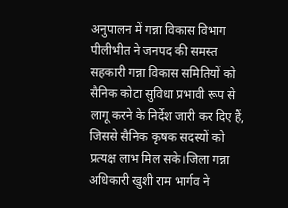अनुपालन में गन्ना विकास विभाग पीलीभीत ने जनपद की समस्त सहकारी गन्ना विकास समितियों को सैनिक कोटा सुविधा प्रभावी रूप से लागू करने के निर्देश जारी कर दिए हैं, जिससे सैनिक कृषक सदस्यों को प्रत्यक्ष लाभ मिल सके।जिला गन्ना अधिकारी खुशी राम भार्गव ने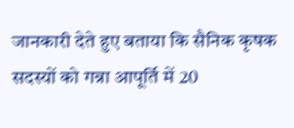जानकारी देते हुए बताया कि सैनिक कृषक सदस्यों को गन्ना आपूर्ति में 20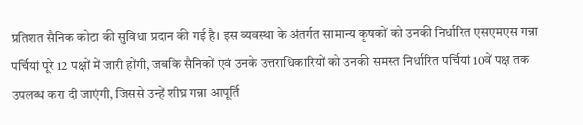प्रतिशत सैनिक कोटा की सुविधा प्रदान की गई है। इस व्यवस्था के अंतर्गत सामान्य कृषकों को उनकी निर्धारित एसएमएस गन्ना पर्चियां पूरे 12 पक्षों में जारी होंगी, जबकि सैनिकों एवं उनके उत्तराधिकारियों को उनकी समस्त निर्धारित पर्चियां 10वें पक्ष तक उपलब्ध करा दी जाएंगी, जिससे उन्हें शीघ्र गन्ना आपूर्ति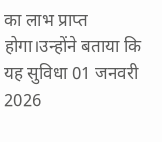का लाभ प्राप्त होगा।उन्होंने बताया कि यह सुविधा 01 जनवरी 2026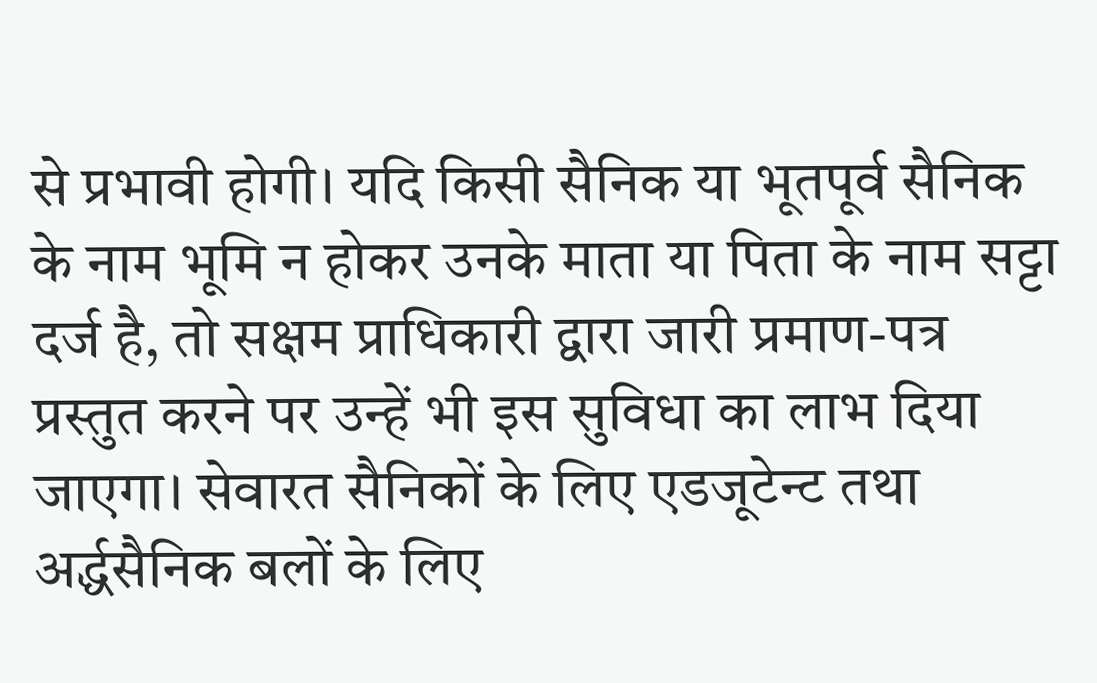से प्रभावी होगी। यदि किसी सैनिक या भूतपूर्व सैनिक के नाम भूमि न होकर उनके माता या पिता के नाम सट्टा दर्ज है, तो सक्षम प्राधिकारी द्वारा जारी प्रमाण-पत्र प्रस्तुत करने पर उन्हें भी इस सुविधा का लाभ दिया जाएगा। सेवारत सैनिकों के लिए एडजूटेन्ट तथा अर्द्धसैनिक बलों के लिए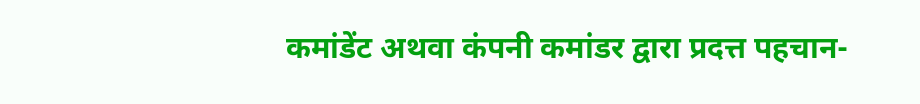कमांडेंट अथवा कंपनी कमांडर द्वारा प्रदत्त पहचान-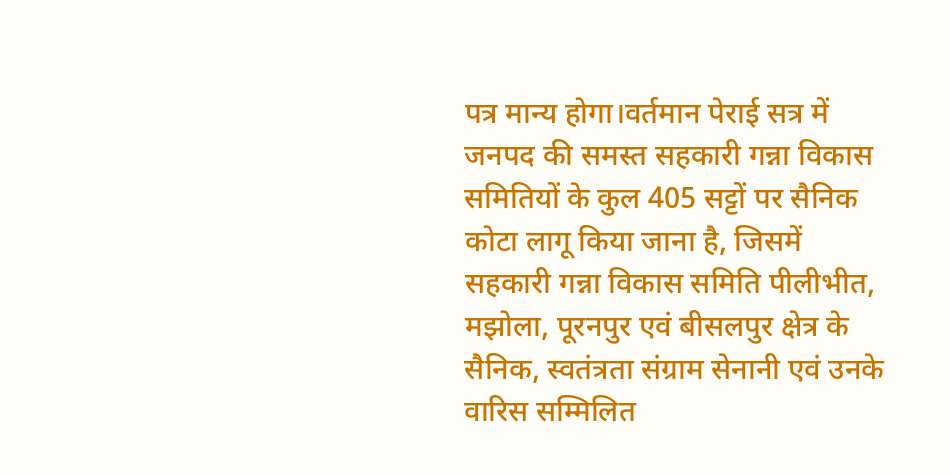पत्र मान्य होगा।वर्तमान पेराई सत्र में जनपद की समस्त सहकारी गन्ना विकास समितियों के कुल 405 सट्टों पर सैनिक कोटा लागू किया जाना है, जिसमें सहकारी गन्ना विकास समिति पीलीभीत, मझोला, पूरनपुर एवं बीसलपुर क्षेत्र के सैनिक, स्वतंत्रता संग्राम सेनानी एवं उनके वारिस सम्मिलित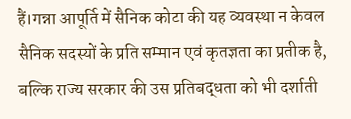हैं।गन्ना आपूर्ति में सैनिक कोटा की यह व्यवस्था न केवल सैनिक सदस्यों के प्रति सम्मान एवं कृतज्ञता का प्रतीक है, बल्कि राज्य सरकार की उस प्रतिबद्धता को भी दर्शाती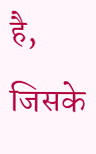है, जिसके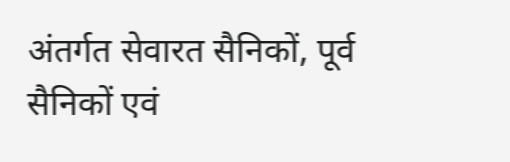अंतर्गत सेवारत सैनिकों, पूर्व सैनिकों एवं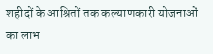शहीदों के आश्रितों तक कल्याणकारी योजनाओं का लाभ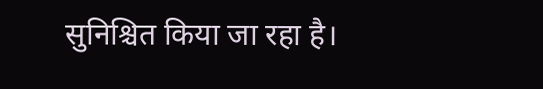सुनिश्चित किया जा रहा है।